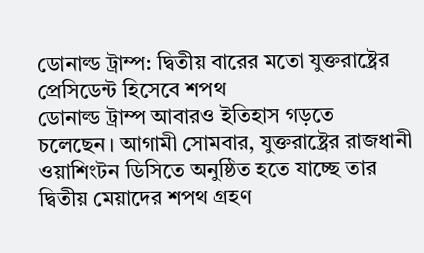ডোনাল্ড ট্রাম্প: দ্বিতীয় বারের মতো যুক্তরাষ্ট্রের প্রেসিডেন্ট হিসেবে শপথ
ডোনাল্ড ট্রাম্প আবারও ইতিহাস গড়তে চলেছেন। আগামী সোমবার, যুক্তরাষ্ট্রের রাজধানী ওয়াশিংটন ডিসিতে অনুষ্ঠিত হতে যাচ্ছে তার দ্বিতীয় মেয়াদের শপথ গ্রহণ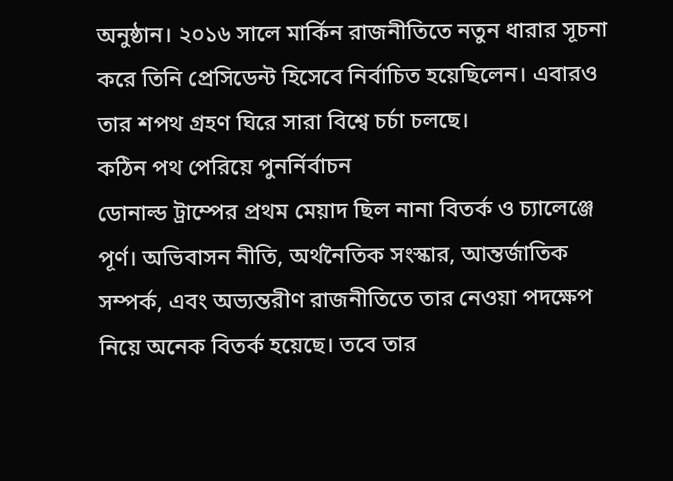অনুষ্ঠান। ২০১৬ সালে মার্কিন রাজনীতিতে নতুন ধারার সূচনা করে তিনি প্রেসিডেন্ট হিসেবে নির্বাচিত হয়েছিলেন। এবারও তার শপথ গ্রহণ ঘিরে সারা বিশ্বে চর্চা চলছে।
কঠিন পথ পেরিয়ে পুনর্নির্বাচন
ডোনাল্ড ট্রাম্পের প্রথম মেয়াদ ছিল নানা বিতর্ক ও চ্যালেঞ্জে পূর্ণ। অভিবাসন নীতি, অর্থনৈতিক সংস্কার, আন্তর্জাতিক সম্পর্ক, এবং অভ্যন্তরীণ রাজনীতিতে তার নেওয়া পদক্ষেপ নিয়ে অনেক বিতর্ক হয়েছে। তবে তার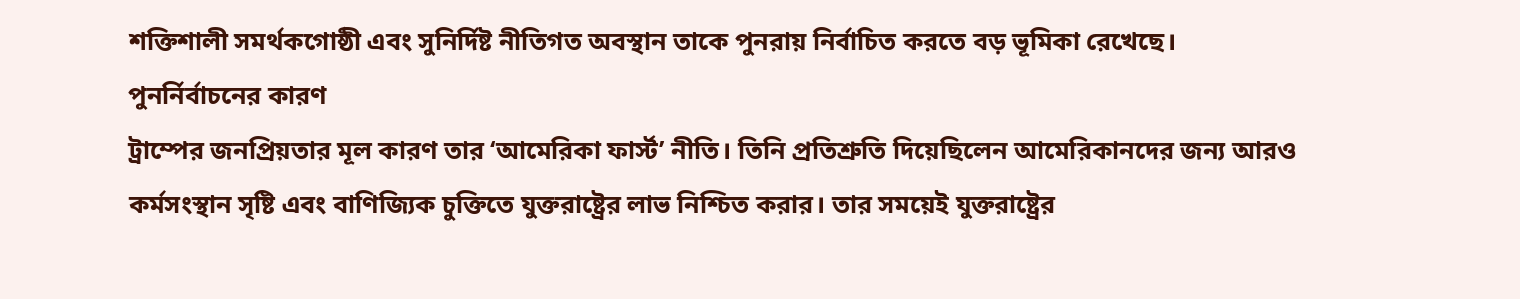শক্তিশালী সমর্থকগোষ্ঠী এবং সুনির্দিষ্ট নীতিগত অবস্থান তাকে পুনরায় নির্বাচিত করতে বড় ভূমিকা রেখেছে।
পুনর্নির্বাচনের কারণ
ট্রাম্পের জনপ্রিয়তার মূল কারণ তার ‘আমেরিকা ফার্স্ট’ নীতি। তিনি প্রতিশ্রুতি দিয়েছিলেন আমেরিকানদের জন্য আরও কর্মসংস্থান সৃষ্টি এবং বাণিজ্যিক চুক্তিতে যুক্তরাষ্ট্রের লাভ নিশ্চিত করার। তার সময়েই যুক্তরাষ্ট্রের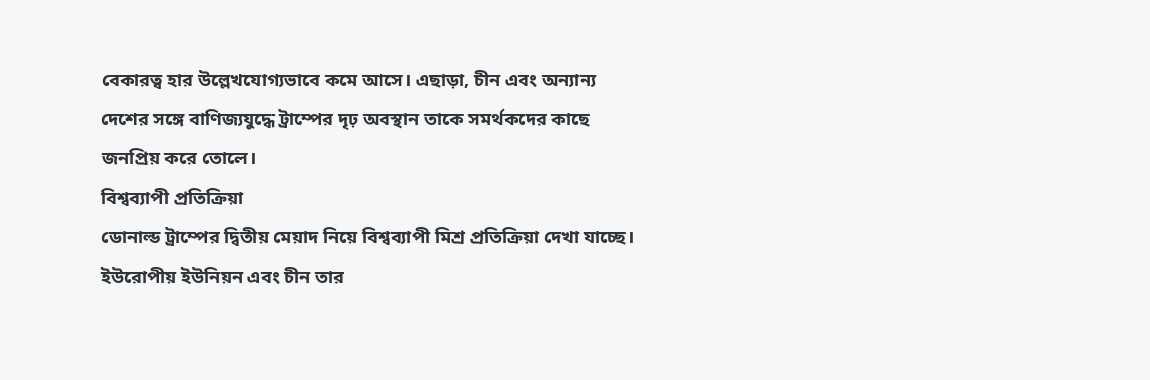বেকারত্ব হার উল্লেখযোগ্যভাবে কমে আসে। এছাড়া, চীন এবং অন্যান্য দেশের সঙ্গে বাণিজ্যযুদ্ধে ট্রাম্পের দৃঢ় অবস্থান তাকে সমর্থকদের কাছে জনপ্রিয় করে তোলে।
বিশ্বব্যাপী প্রতিক্রিয়া
ডোনাল্ড ট্রাম্পের দ্বিতীয় মেয়াদ নিয়ে বিশ্বব্যাপী মিশ্র প্রতিক্রিয়া দেখা যাচ্ছে। ইউরোপীয় ইউনিয়ন এবং চীন তার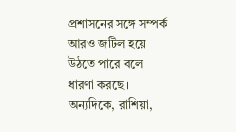প্রশাসনের সঙ্গে সম্পর্ক আরও জটিল হয়ে উঠতে পারে বলে ধারণা করছে। অন্যদিকে, রাশিয়া,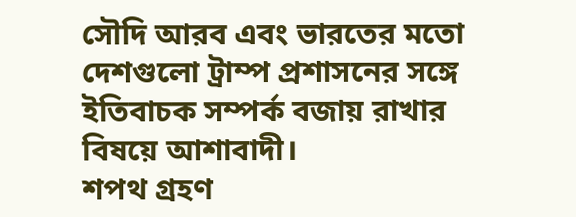সৌদি আরব এবং ভারতের মতো দেশগুলো ট্রাম্প প্রশাসনের সঙ্গে ইতিবাচক সম্পর্ক বজায় রাখার বিষয়ে আশাবাদী।
শপথ গ্রহণ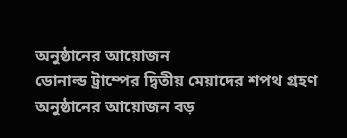অনুষ্ঠানের আয়োজন
ডোনাল্ড ট্রাম্পের দ্বিতীয় মেয়াদের শপথ গ্রহণ অনুষ্ঠানের আয়োজন বড়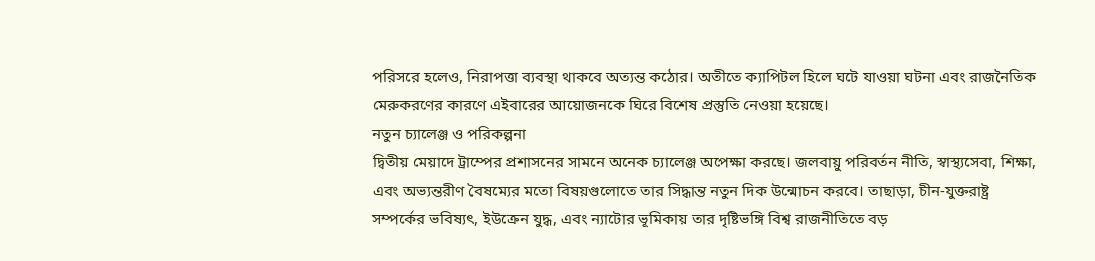পরিসরে হলেও, নিরাপত্তা ব্যবস্থা থাকবে অত্যন্ত কঠোর। অতীতে ক্যাপিটল হিলে ঘটে যাওয়া ঘটনা এবং রাজনৈতিক মেরুকরণের কারণে এইবারের আয়োজনকে ঘিরে বিশেষ প্রস্তুতি নেওয়া হয়েছে।
নতুন চ্যালেঞ্জ ও পরিকল্পনা
দ্বিতীয় মেয়াদে ট্রাম্পের প্রশাসনের সামনে অনেক চ্যালেঞ্জ অপেক্ষা করছে। জলবায়ু পরিবর্তন নীতি, স্বাস্থ্যসেবা, শিক্ষা, এবং অভ্যন্তরীণ বৈষম্যের মতো বিষয়গুলোতে তার সিদ্ধান্ত নতুন দিক উন্মোচন করবে। তাছাড়া, চীন-যুক্তরাষ্ট্র সম্পর্কের ভবিষ্যৎ, ইউক্রেন যুদ্ধ, এবং ন্যাটোর ভূমিকায় তার দৃষ্টিভঙ্গি বিশ্ব রাজনীতিতে বড়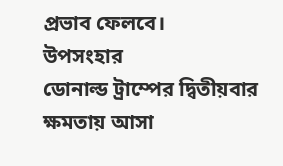প্রভাব ফেলবে।
উপসংহার
ডোনাল্ড ট্রাম্পের দ্বিতীয়বার ক্ষমতায় আসা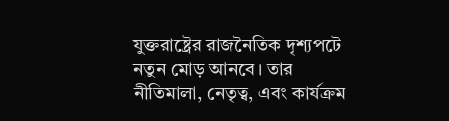যুক্তরাষ্ট্রের রাজনৈতিক দৃশ্যপটে নতুন মোড় আনবে। তার নীতিমালা, নেতৃত্ব, এবং কার্যক্রম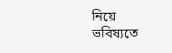নিয়ে ভবিষ্যতে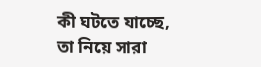কী ঘটতে যাচ্ছে, তা নিয়ে সারা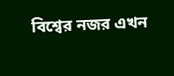বিশ্বের নজর এখন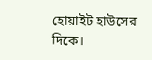হোয়াইট হাউসের দিকে।